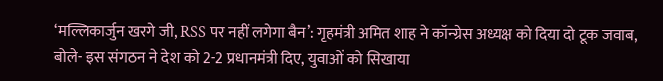‘मल्लिकार्जुन खरगे जी, RSS पर नहीं लगेगा बैन’: गृहमंत्री अमित शाह ने कॉन्ग्रेस अध्यक्ष को दिया दो टूक जवाब, बोले- इस संगठन ने देश को 2-2 प्रधानमंत्री दिए, युवाओं को सिखाया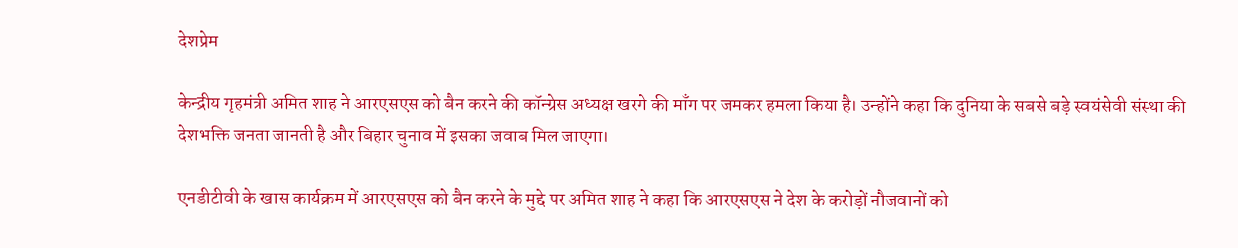देशप्रेम

केन्द्रीय गृहमंत्री अमित शाह ने आरएसएस को बैन करने की कॉन्ग्रेस अध्यक्ष खरगे की माँग पर जमकर हमला किया है। उन्होंने कहा कि दुनिया के सबसे बड़े स्वयंसेवी संस्था की देशभक्ति जनता जानती है और बिहार चुनाव में इसका जवाब मिल जाएगा।

एनडीटीवी के खास कार्यक्रम में आरएसएस को बैन करने के मुद्दे पर अमित शाह ने कहा कि आरएसएस ने देश के करोड़ों नौजवानों को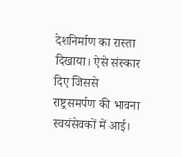देशनिर्माण का रास्ता दिखाया। ऐसे संस्कार दिए जिससे राष्ट्रसमर्पण की भावना स्वयंसेवकों में आई।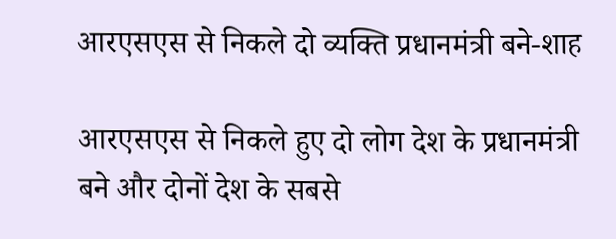आरएसएस से निकले दो व्यक्ति प्रधानमंत्री बने-शाह

आरएसएस से निकले हुए दो लोग देश के प्रधानमंत्री बने और दोनों देश के सबसे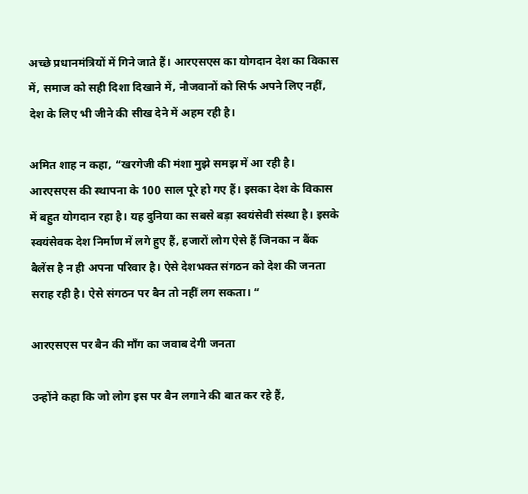अच्छे प्रधानमंत्रियों में गिने जाते हैं। आरएसएस का योगदान देश का विकास में, समाज को सही दिशा दिखाने में, नौजवानों को सिर्फ अपने लिए नहीं, देश के लिए भी जीने की सीख देने में अहम रही है।

अमित शाह न कहा, “खरगेजी की मंशा मुझे समझ में आ रही है। आरएसएस की स्थापना के 100 साल पूरे हो गए हैं। इसका देश के विकास में बहुत योगदान रहा है। यह दुनिया का सबसे बड़ा स्वयंसेवी संस्था है। इसके स्वयंसेवक देश निर्माण में लगे हुए हैं, हजारों लोग ऐसे हैं जिनका न बैंक बैलेंस है न ही अपना परिवार है। ऐसे देशभक्त संगठन को देश की जनता सराह रही है। ऐसे संगठन पर बैन तो नहीं लग सकता। “

आरएसएस पर बैन की माँग का जवाब देगी जनता

उन्होंने कहा कि जो लोग इस पर बैन लगाने की बात कर रहे हैं,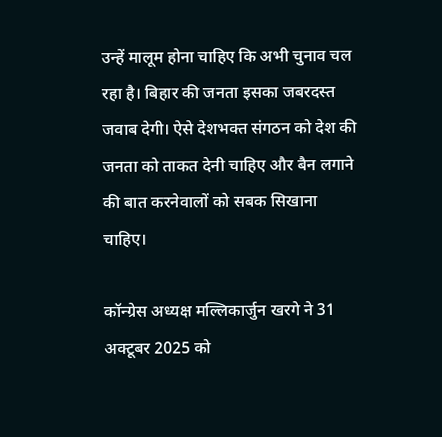उन्हें मालूम होना चाहिए कि अभी चुनाव चल रहा है। बिहार की जनता इसका जबरदस्त जवाब देगी। ऐसे देशभक्‍त संगठन को देश की जनता को ताकत देनी चाहिए और बैन लगाने की बात करनेवालों को सबक सिखाना चाहिए।

कॉन्ग्रेस अध्यक्ष मल्लिकार्जुन खरगे ने 31 अक्टूबर 2025 को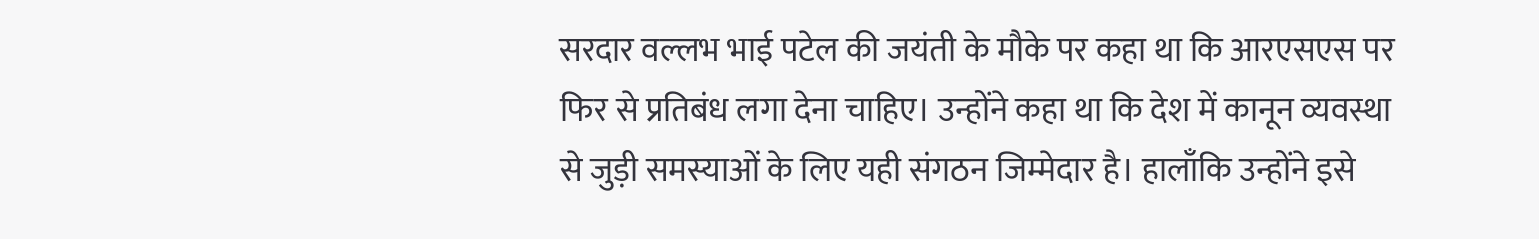सरदार वल्लभ भाई पटेल की जयंती के मौके पर कहा था कि आरएसएस पर फिर से प्रतिबंध लगा देना चाहिए। उन्होंने कहा था कि देश में कानून व्यवस्था से जुड़ी समस्याओं के लिए यही संगठन जिम्मेदार है। हालाँकि उन्होंने इसे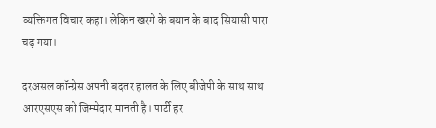व्यक्तिगत विचार कहा। लेकिन खरगे के बयान के बाद सियासी पारा चढ़ गया।

दरअसल कॉन्ग्रेस अपनी बदतर हालत के लिए बीजेपी के साथ साथ आरएसएस को जिम्मेदार मानती है। पार्टी हर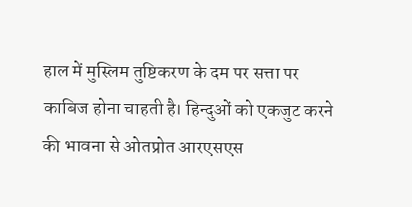हाल में मुस्लिम तुष्टिकरण के दम पर सत्ता पर काबिज होना चाहती है। हिन्दुओं को एकजुट करने की भावना से ओतप्रोत आरएसएस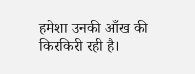हमेशा उनकी आँख की किरकिरी रही है।